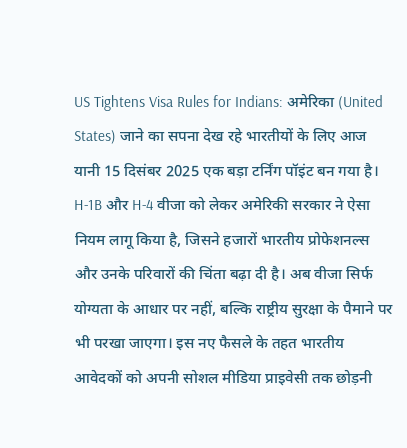US Tightens Visa Rules for Indians: अमेरिका (United States) जाने का सपना देख रहे भारतीयों के लिए आज यानी 15 दिसंबर 2025 एक बड़ा टर्निंग पॉइंट बन गया है। H-1B और H-4 वीजा को लेकर अमेरिकी सरकार ने ऐसा नियम लागू किया है, जिसने हजारों भारतीय प्रोफेशनल्स और उनके परिवारों की चिंता बढ़ा दी है। अब वीजा सिर्फ योग्यता के आधार पर नहीं, बल्कि राष्ट्रीय सुरक्षा के पैमाने पर भी परखा जाएगा। इस नए फैसले के तहत भारतीय आवेदकों को अपनी सोशल मीडिया प्राइवेसी तक छोड़नी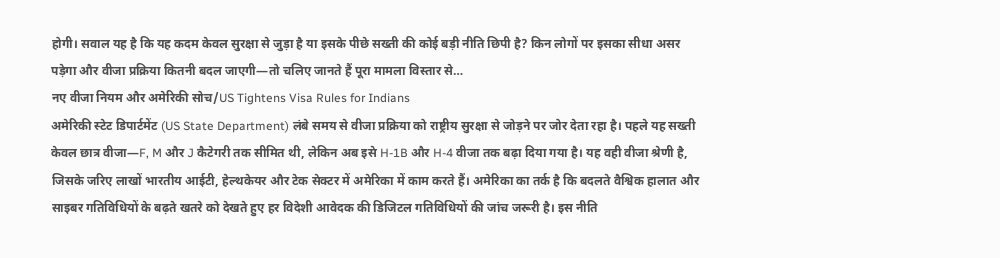होगी। सवाल यह है कि यह कदम केवल सुरक्षा से जुड़ा है या इसके पीछे सख्ती की कोई बड़ी नीति छिपी है? किन लोगों पर इसका सीधा असर पड़ेगा और वीजा प्रक्रिया कितनी बदल जाएगी—तो चलिए जानते हैं पूरा मामला विस्तार से…
नए वीजा नियम और अमेरिकी सोच/US Tightens Visa Rules for Indians
अमेरिकी स्टेट डिपार्टमेंट (US State Department) लंबे समय से वीजा प्रक्रिया को राष्ट्रीय सुरक्षा से जोड़ने पर जोर देता रहा है। पहले यह सख्ती केवल छात्र वीजा—F, M और J कैटेगरी तक सीमित थी, लेकिन अब इसे H-1B और H-4 वीजा तक बढ़ा दिया गया है। यह वही वीजा श्रेणी है, जिसके जरिए लाखों भारतीय आईटी, हेल्थकेयर और टेक सेक्टर में अमेरिका में काम करते हैं। अमेरिका का तर्क है कि बदलते वैश्विक हालात और साइबर गतिविधियों के बढ़ते खतरे को देखते हुए हर विदेशी आवेदक की डिजिटल गतिविधियों की जांच जरूरी है। इस नीति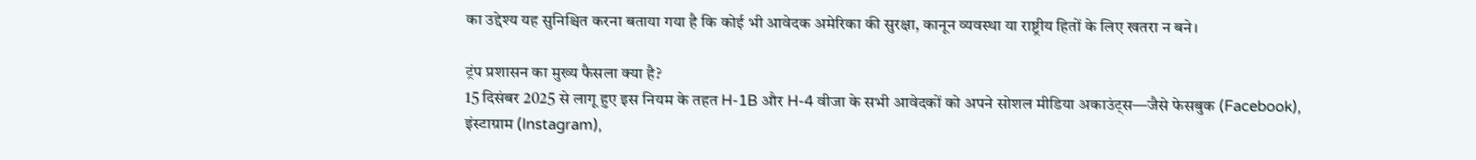का उद्देश्य यह सुनिश्चित करना बताया गया है कि कोई भी आवेदक अमेरिका की सुरक्षा, कानून व्यवस्था या राष्ट्रीय हितों के लिए खतरा न बने।

ट्रंप प्रशासन का मुख्य फैसला क्या है?
15 दिसंबर 2025 से लागू हुए इस नियम के तहत H-1B और H-4 वीजा के सभी आवेदकों को अपने सोशल मीडिया अकाउंट्स—जैसे फेसबुक (Facebook), इंस्टाग्राम (Instagram),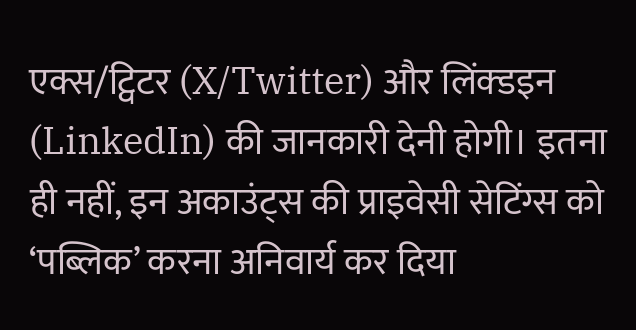एक्स/ट्विटर (X/Twitter) और लिंक्डइन (LinkedIn) की जानकारी देनी होगी। इतना ही नहीं, इन अकाउंट्स की प्राइवेसी सेटिंग्स को ‘पब्लिक’ करना अनिवार्य कर दिया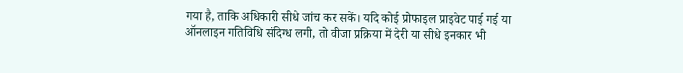गया है, ताकि अधिकारी सीधे जांच कर सकें। यदि कोई प्रोफाइल प्राइवेट पाई गई या ऑनलाइन गतिविधि संदिग्ध लगी, तो वीजा प्रक्रिया में देरी या सीधे इनकार भी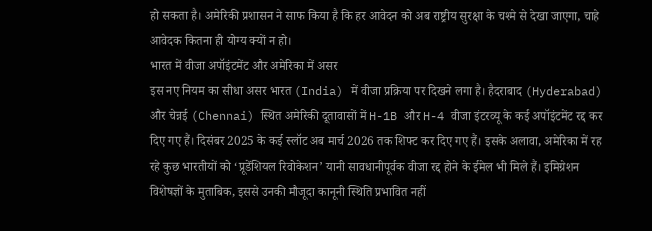हो सकता है। अमेरिकी प्रशासन ने साफ किया है कि हर आवेदन को अब राष्ट्रीय सुरक्षा के चश्मे से देखा जाएगा, चाहे आवेदक कितना ही योग्य क्यों न हो।
भारत में वीजा अपॉइंटमेंट और अमेरिका में असर
इस नए नियम का सीधा असर भारत (India) में वीजा प्रक्रिया पर दिखने लगा है। हैदराबाद (Hyderabad) और चेन्नई (Chennai) स्थित अमेरिकी दूतावासों में H-1B और H-4 वीजा इंटरव्यू के कई अपॉइंटमेंट रद्द कर दिए गए हैं। दिसंबर 2025 के कई स्लॉट अब मार्च 2026 तक शिफ्ट कर दिए गए हैं। इसके अलावा, अमेरिका में रह रहे कुछ भारतीयों को ‘प्रूडेंशियल रिवोकेशन’ यानी सावधानीपूर्वक वीजा रद्द होने के ईमेल भी मिले हैं। इमिग्रेशन विशेषज्ञों के मुताबिक, इससे उनकी मौजूदा कानूनी स्थिति प्रभावित नहीं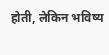होती, लेकिन भविष्य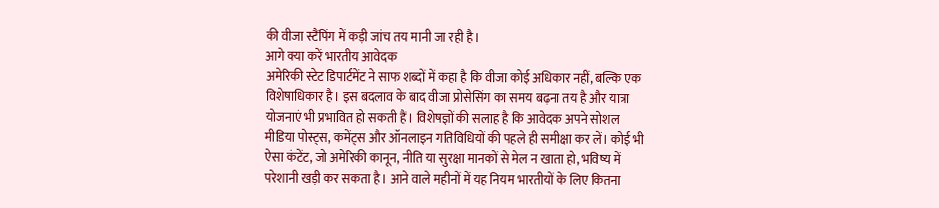की वीजा स्टैंपिंग में कड़ी जांच तय मानी जा रही है।
आगे क्या करें भारतीय आवेदक
अमेरिकी स्टेट डिपार्टमेंट ने साफ शब्दों में कहा है कि वीजा कोई अधिकार नहीं, बल्कि एक विशेषाधिकार है। इस बदलाव के बाद वीजा प्रोसेसिंग का समय बढ़ना तय है और यात्रा योजनाएं भी प्रभावित हो सकती हैं। विशेषज्ञों की सलाह है कि आवेदक अपने सोशल मीडिया पोस्ट्स, कमेंट्स और ऑनलाइन गतिविधियों की पहले ही समीक्षा कर लें। कोई भी ऐसा कंटेंट, जो अमेरिकी कानून, नीति या सुरक्षा मानकों से मेल न खाता हो, भविष्य में परेशानी खड़ी कर सकता है। आने वाले महीनों में यह नियम भारतीयों के लिए कितना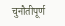चुनौतीपूर्ण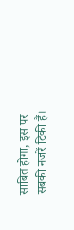साबित होगा, इस पर सबकी नजरें टिकी हैं।